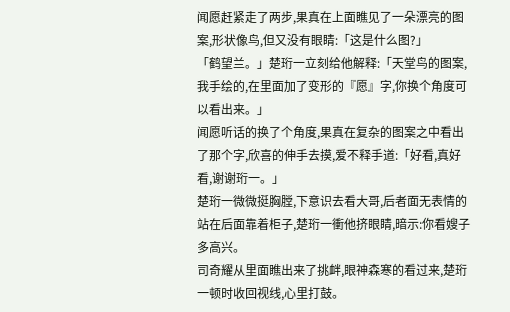闻愿赶紧走了两步,果真在上面瞧见了一朵漂亮的图案,形状像鸟,但又没有眼睛:「这是什么图?」
「鹤望兰。」楚珩一立刻给他解释:「天堂鸟的图案,我手绘的,在里面加了变形的『愿』字,你换个角度可以看出来。」
闻愿听话的换了个角度,果真在复杂的图案之中看出了那个字,欣喜的伸手去摸,爱不释手道:「好看,真好看,谢谢珩一。」
楚珩一微微挺胸膛,下意识去看大哥,后者面无表情的站在后面靠着柜子,楚珩一衝他挤眼睛,暗示:你看嫂子多高兴。
司奇耀从里面瞧出来了挑衅,眼神森寒的看过来,楚珩一顿时收回视线,心里打鼓。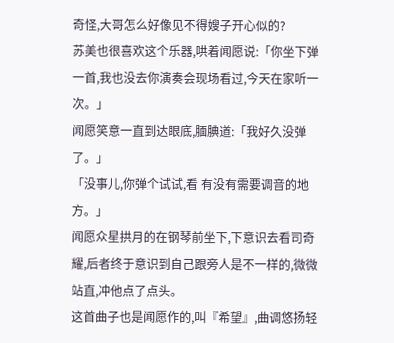奇怪,大哥怎么好像见不得嫂子开心似的?
苏美也很喜欢这个乐器,哄着闻愿说:「你坐下弹一首,我也没去你演奏会现场看过,今天在家听一次。」
闻愿笑意一直到达眼底,腼腆道:「我好久没弹了。」
「没事儿,你弹个试试,看 有没有需要调音的地方。」
闻愿众星拱月的在钢琴前坐下,下意识去看司奇耀,后者终于意识到自己跟旁人是不一样的,微微站直,冲他点了点头。
这首曲子也是闻愿作的,叫『希望』,曲调悠扬轻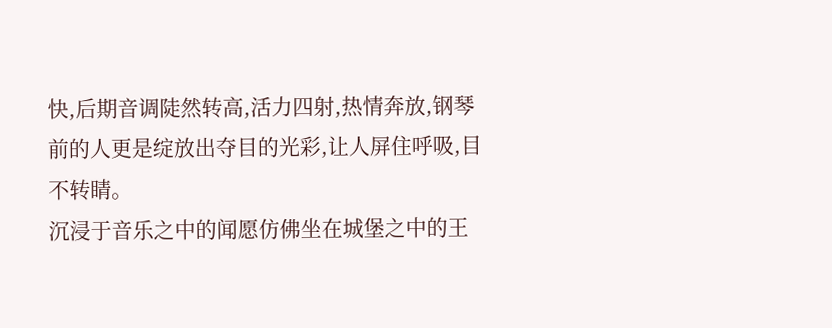快,后期音调陡然转高,活力四射,热情奔放,钢琴前的人更是绽放出夺目的光彩,让人屏住呼吸,目不转睛。
沉浸于音乐之中的闻愿仿佛坐在城堡之中的王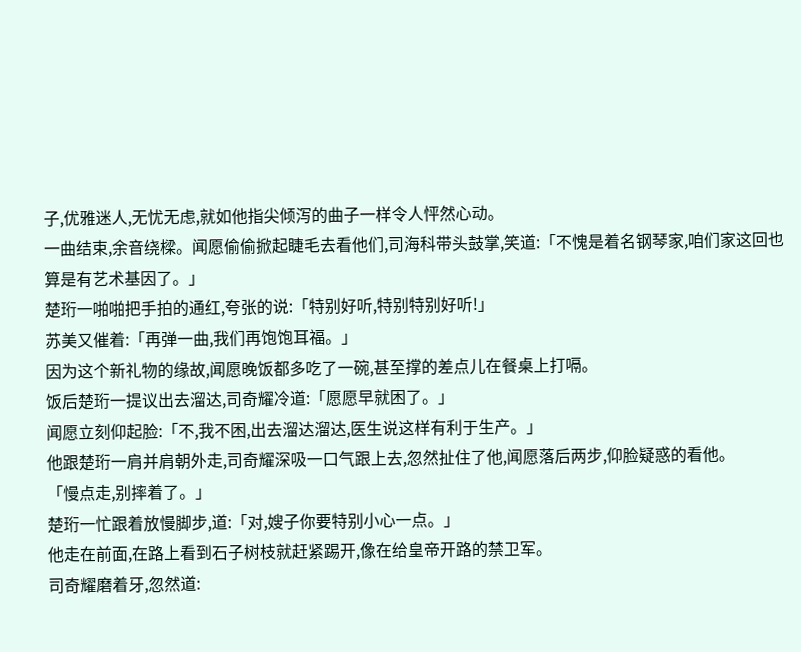子,优雅迷人,无忧无虑,就如他指尖倾泻的曲子一样令人怦然心动。
一曲结束,余音绕樑。闻愿偷偷掀起睫毛去看他们,司海科带头鼓掌,笑道:「不愧是着名钢琴家,咱们家这回也算是有艺术基因了。」
楚珩一啪啪把手拍的通红,夸张的说:「特别好听,特别特别好听!」
苏美又催着:「再弹一曲,我们再饱饱耳福。」
因为这个新礼物的缘故,闻愿晚饭都多吃了一碗,甚至撑的差点儿在餐桌上打嗝。
饭后楚珩一提议出去溜达,司奇耀冷道:「愿愿早就困了。」
闻愿立刻仰起脸:「不,我不困,出去溜达溜达,医生说这样有利于生产。」
他跟楚珩一肩并肩朝外走,司奇耀深吸一口气跟上去,忽然扯住了他,闻愿落后两步,仰脸疑惑的看他。
「慢点走,别摔着了。」
楚珩一忙跟着放慢脚步,道:「对,嫂子你要特别小心一点。」
他走在前面,在路上看到石子树枝就赶紧踢开,像在给皇帝开路的禁卫军。
司奇耀磨着牙,忽然道: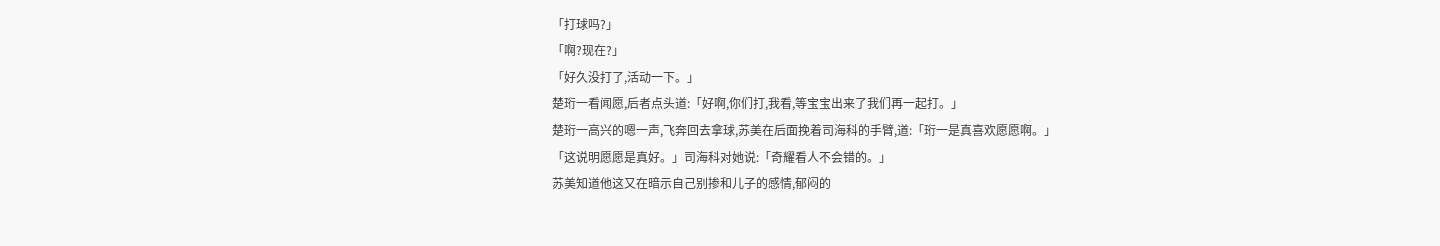「打球吗?」
「啊?现在?」
「好久没打了,活动一下。」
楚珩一看闻愿,后者点头道:「好啊,你们打,我看,等宝宝出来了我们再一起打。」
楚珩一高兴的嗯一声,飞奔回去拿球,苏美在后面挽着司海科的手臂,道:「珩一是真喜欢愿愿啊。」
「这说明愿愿是真好。」司海科对她说:「奇耀看人不会错的。」
苏美知道他这又在暗示自己别掺和儿子的感情,郁闷的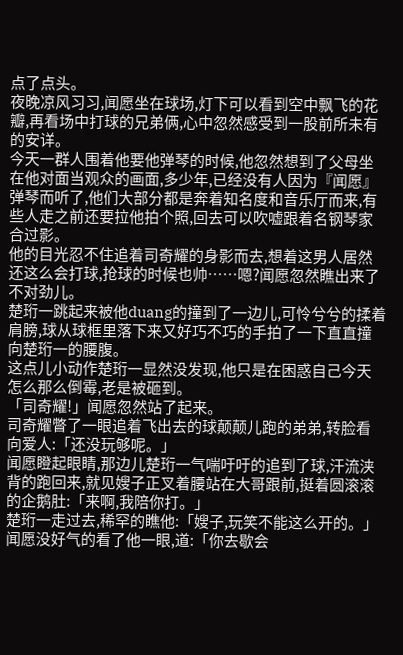点了点头。
夜晚凉风习习,闻愿坐在球场,灯下可以看到空中飘飞的花瓣,再看场中打球的兄弟俩,心中忽然感受到一股前所未有的安详。
今天一群人围着他要他弹琴的时候,他忽然想到了父母坐在他对面当观众的画面,多少年,已经没有人因为『闻愿』弹琴而听了,他们大部分都是奔着知名度和音乐厅而来,有些人走之前还要拉他拍个照,回去可以吹嘘跟着名钢琴家合过影。
他的目光忍不住追着司奇耀的身影而去,想着这男人居然还这么会打球,抢球的时候也帅……嗯?闻愿忽然瞧出来了不对劲儿。
楚珩一跳起来被他duang的撞到了一边儿,可怜兮兮的揉着肩膀,球从球框里落下来又好巧不巧的手拍了一下直直撞向楚珩一的腰腹。
这点儿小动作楚珩一显然没发现,他只是在困惑自己今天怎么那么倒霉,老是被砸到。
「司奇耀!」闻愿忽然站了起来。
司奇耀瞥了一眼追着飞出去的球颠颠儿跑的弟弟,转脸看向爱人:「还没玩够呢。」
闻愿瞪起眼睛,那边儿楚珩一气喘吁吁的追到了球,汗流浃背的跑回来,就见嫂子正叉着腰站在大哥跟前,挺着圆滚滚的企鹅肚:「来啊,我陪你打。」
楚珩一走过去,稀罕的瞧他:「嫂子,玩笑不能这么开的。」
闻愿没好气的看了他一眼,道:「你去歇会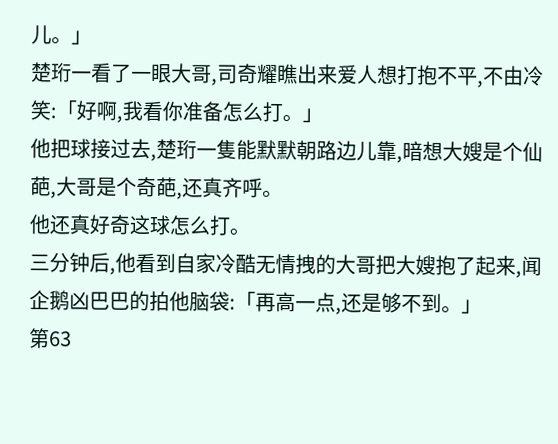儿。」
楚珩一看了一眼大哥,司奇耀瞧出来爱人想打抱不平,不由冷笑:「好啊,我看你准备怎么打。」
他把球接过去,楚珩一隻能默默朝路边儿靠,暗想大嫂是个仙葩,大哥是个奇葩,还真齐呼。
他还真好奇这球怎么打。
三分钟后,他看到自家冷酷无情拽的大哥把大嫂抱了起来,闻企鹅凶巴巴的拍他脑袋:「再高一点,还是够不到。」
第63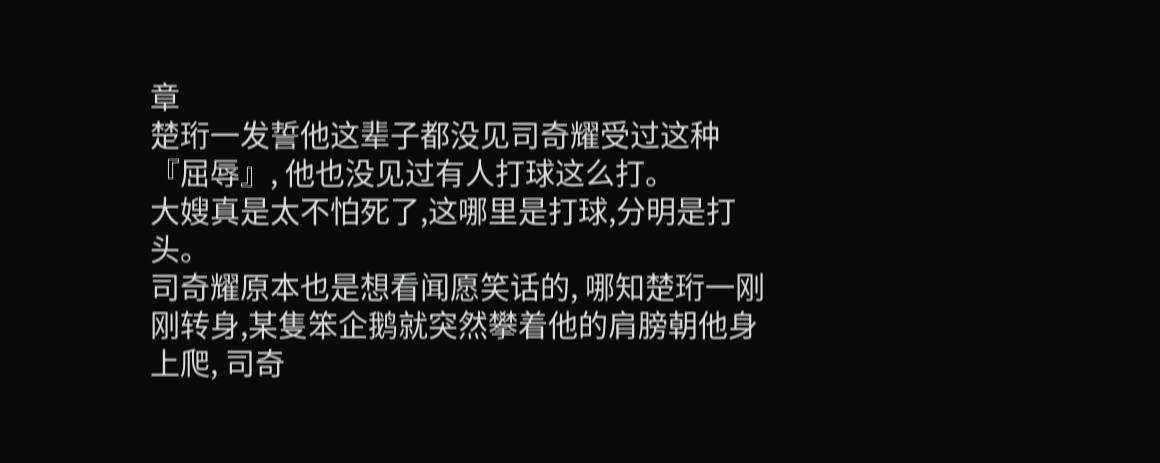章
楚珩一发誓他这辈子都没见司奇耀受过这种『屈辱』, 他也没见过有人打球这么打。
大嫂真是太不怕死了,这哪里是打球,分明是打头。
司奇耀原本也是想看闻愿笑话的, 哪知楚珩一刚刚转身,某隻笨企鹅就突然攀着他的肩膀朝他身上爬, 司奇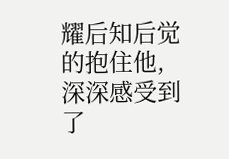耀后知后觉的抱住他, 深深感受到了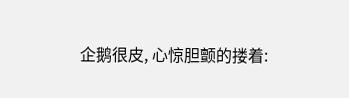企鹅很皮, 心惊胆颤的搂着: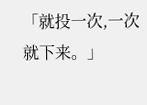「就投一次,一次就下来。」